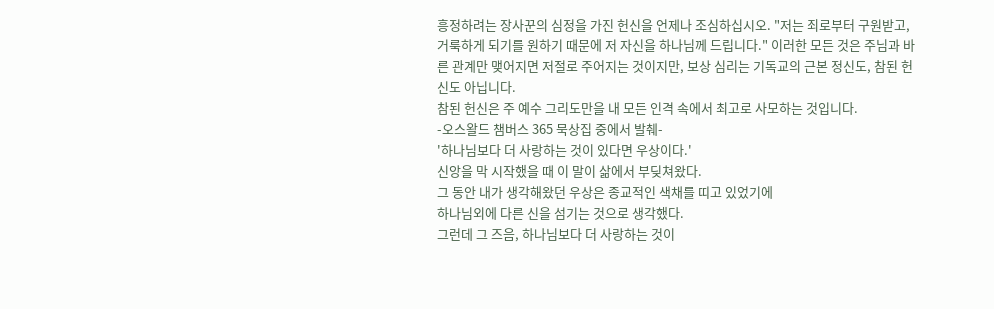흥정하려는 장사꾼의 심정을 가진 헌신을 언제나 조심하십시오. "저는 죄로부터 구원받고, 거룩하게 되기를 원하기 때문에 저 자신을 하나님께 드립니다." 이러한 모든 것은 주님과 바른 관계만 맺어지면 저절로 주어지는 것이지만, 보상 심리는 기독교의 근본 정신도, 참된 헌신도 아닙니다.
참된 헌신은 주 예수 그리도만을 내 모든 인격 속에서 최고로 사모하는 것입니다.
-오스왈드 챔버스 365 묵상집 중에서 발췌-
'하나님보다 더 사랑하는 것이 있다면 우상이다.'
신앙을 막 시작했을 때 이 말이 삶에서 부딪쳐왔다.
그 동안 내가 생각해왔던 우상은 종교적인 색채를 띠고 있었기에
하나님외에 다른 신을 섬기는 것으로 생각했다.
그런데 그 즈음, 하나님보다 더 사랑하는 것이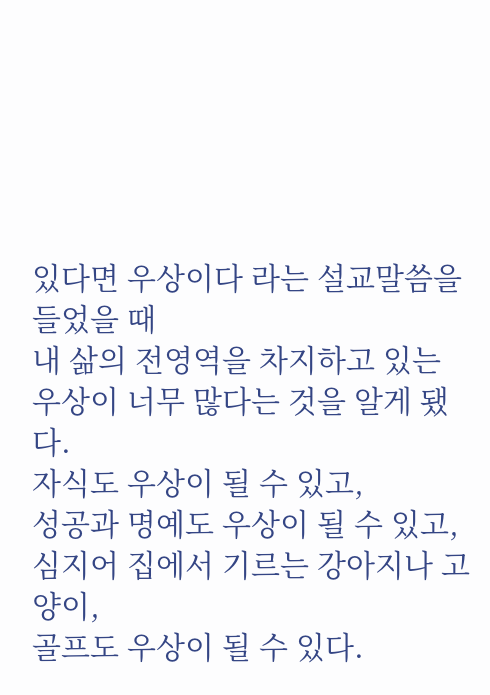있다면 우상이다 라는 설교말씀을 들었을 때
내 삶의 전영역을 차지하고 있는 우상이 너무 많다는 것을 알게 됐다.
자식도 우상이 될 수 있고,
성공과 명예도 우상이 될 수 있고,
심지어 집에서 기르는 강아지나 고양이,
골프도 우상이 될 수 있다.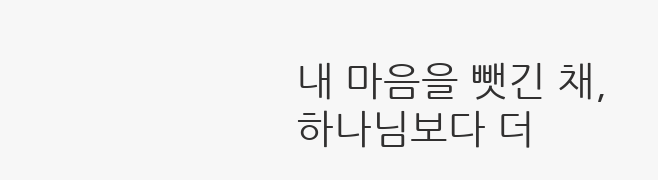내 마음을 뺏긴 채, 하나님보다 더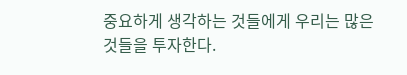중요하게 생각하는 것들에게 우리는 많은 것들을 투자한다.